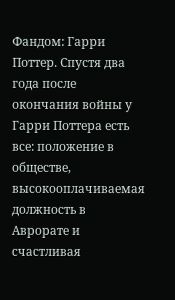Фандом: Гарри Поттер. Спустя два года после окончания войны у Гарри Поттера есть все: положение в обществе, высокооплачиваемая должность в Аврорате и счастливая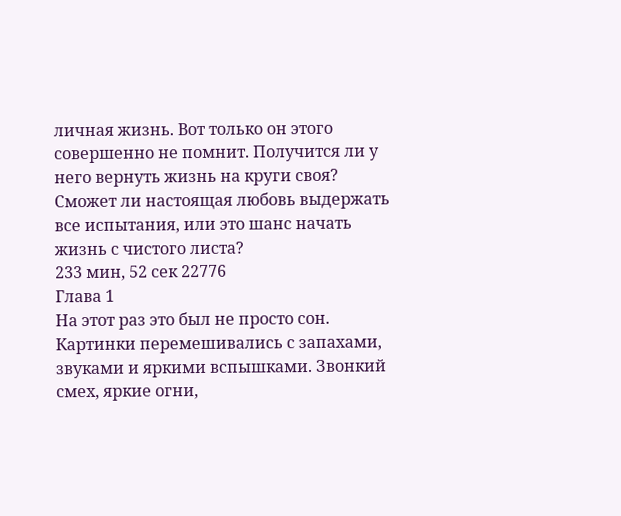личная жизнь. Вот только он этого совершенно не помнит. Получится ли у него вернуть жизнь на круги своя? Сможет ли настоящая любовь выдержать все испытания, или это шанс начать жизнь с чистого листа?
233 мин, 52 сек 22776
Глава 1
На этот раз это был не просто сон. Картинки перемешивались с запахами, звуками и яркими вспышками. Звонкий смех, яркие огни,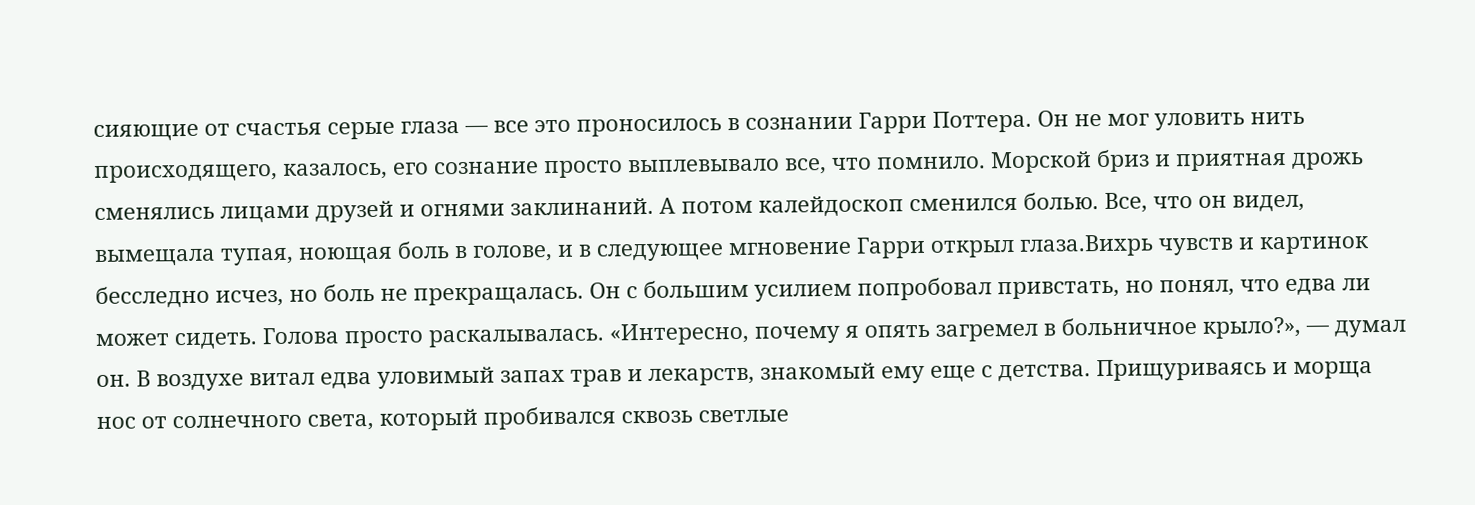сияющие от счастья серые глаза — все это проносилось в сознании Гарри Поттера. Он не мог уловить нить происходящего, казалось, его сознание просто выплевывало все, что помнило. Морской бриз и приятная дрожь сменялись лицами друзей и огнями заклинаний. А потом калейдоскоп сменился болью. Все, что он видел, вымещала тупая, ноющая боль в голове, и в следующее мгновение Гарри открыл глаза.Вихрь чувств и картинок бесследно исчез, но боль не прекращалась. Он с большим усилием попробовал привстать, но понял, что едва ли может сидеть. Голова просто раскалывалась. «Интересно, почему я опять загремел в больничное крыло?», — думал он. В воздухе витал едва уловимый запах трав и лекарств, знакомый ему еще с детства. Прищуриваясь и морща нос от солнечного света, который пробивался сквозь светлые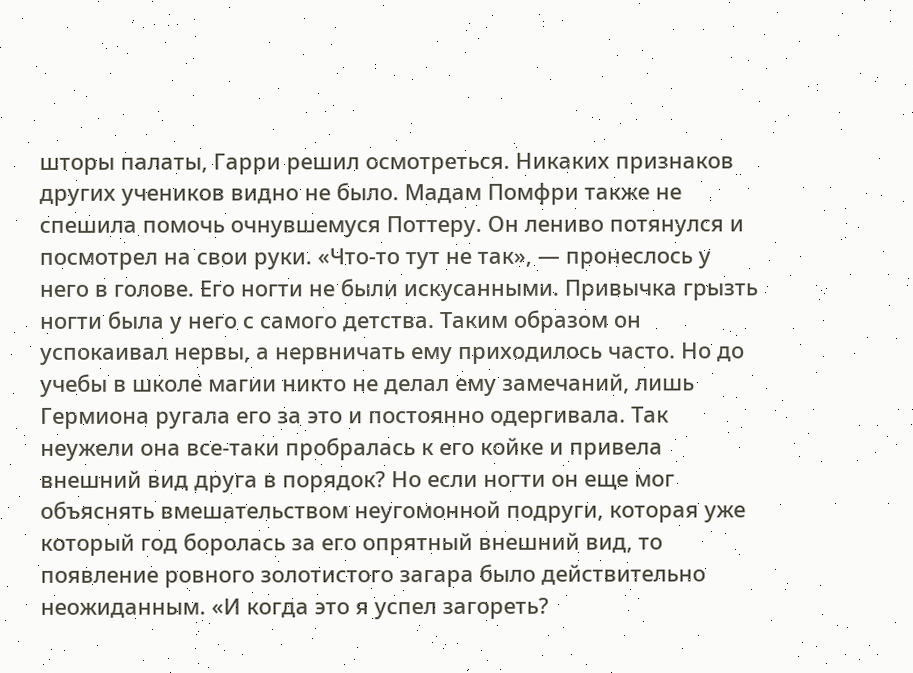шторы палаты, Гарри решил осмотреться. Никаких признаков других учеников видно не было. Мадам Помфри также не спешила помочь очнувшемуся Поттеру. Он лениво потянулся и посмотрел на свои руки. «Что-то тут не так», — пронеслось у него в голове. Его ногти не были искусанными. Привычка грызть ногти была у него с самого детства. Таким образом он успокаивал нервы, а нервничать ему приходилось часто. Но до учебы в школе магии никто не делал ему замечаний, лишь Гермиона ругала его за это и постоянно одергивала. Так неужели она все-таки пробралась к его койке и привела внешний вид друга в порядок? Но если ногти он еще мог объяснять вмешательством неугомонной подруги, которая уже который год боролась за его опрятный внешний вид, то появление ровного золотистого загара было действительно неожиданным. «И когда это я успел загореть?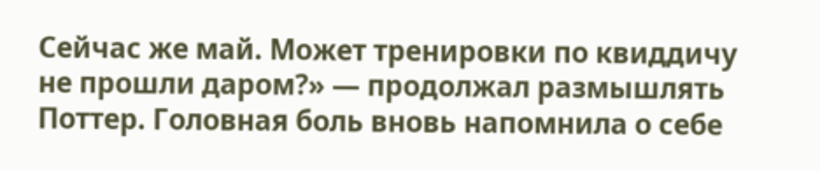Сейчас же май. Может тренировки по квиддичу не прошли даром?» — продолжал размышлять Поттер. Головная боль вновь напомнила о себе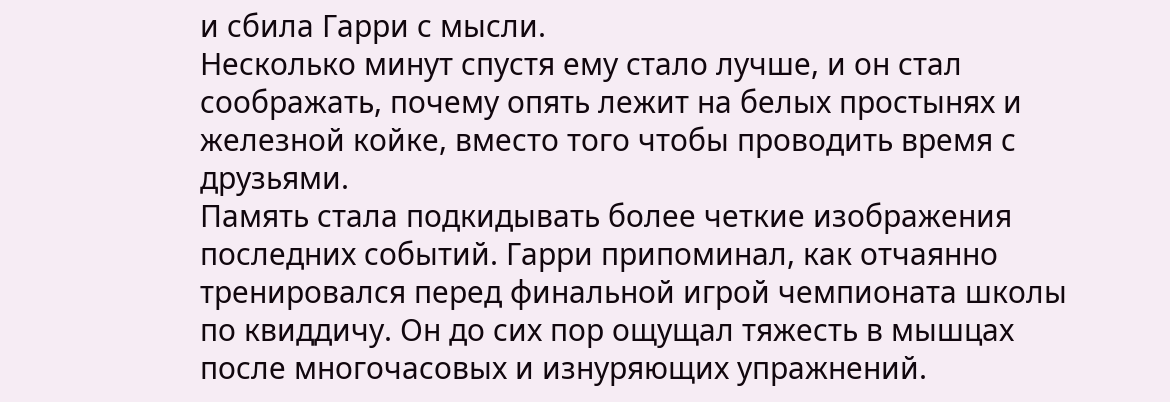и сбила Гарри с мысли.
Несколько минут спустя ему стало лучше, и он стал соображать, почему опять лежит на белых простынях и железной койке, вместо того чтобы проводить время с друзьями.
Память стала подкидывать более четкие изображения последних событий. Гарри припоминал, как отчаянно тренировался перед финальной игрой чемпионата школы по квиддичу. Он до сих пор ощущал тяжесть в мышцах после многочасовых и изнуряющих упражнений.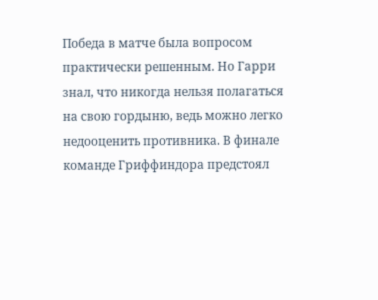Победа в матче была вопросом практически решенным. Но Гарри знал, что никогда нельзя полагаться на свою гордыню, ведь можно легко недооценить противника. В финале команде Гриффиндора предстоял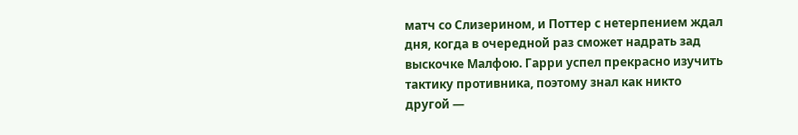матч со Слизерином, и Поттер с нетерпением ждал дня, когда в очередной раз сможет надрать зад выскочке Малфою. Гарри успел прекрасно изучить тактику противника, поэтому знал как никто другой —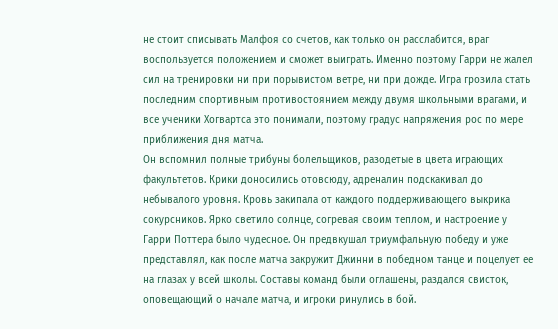не стоит списывать Малфоя со счетов, как только он расслабится, враг воспользуется положением и сможет выиграть. Именно поэтому Гарри не жалел сил на тренировки ни при порывистом ветре, ни при дожде. Игра грозила стать последним спортивным противостоянием между двумя школьными врагами, и все ученики Хогвартса это понимали, поэтому градус напряжения рос по мере приближения дня матча.
Он вспомнил полные трибуны болельщиков, разодетые в цвета играющих факультетов. Крики доносились отовсюду, адреналин подскакивал до небывалого уровня. Кровь закипала от каждого поддерживающего выкрика сокурсников. Ярко светило солнце, согревая своим теплом, и настроение у Гарри Поттера было чудесное. Он предвкушал триумфальную победу и уже представлял, как после матча закружит Джинни в победном танце и поцелует ее на глазах у всей школы. Составы команд были оглашены, раздался свисток, оповещающий о начале матча, и игроки ринулись в бой.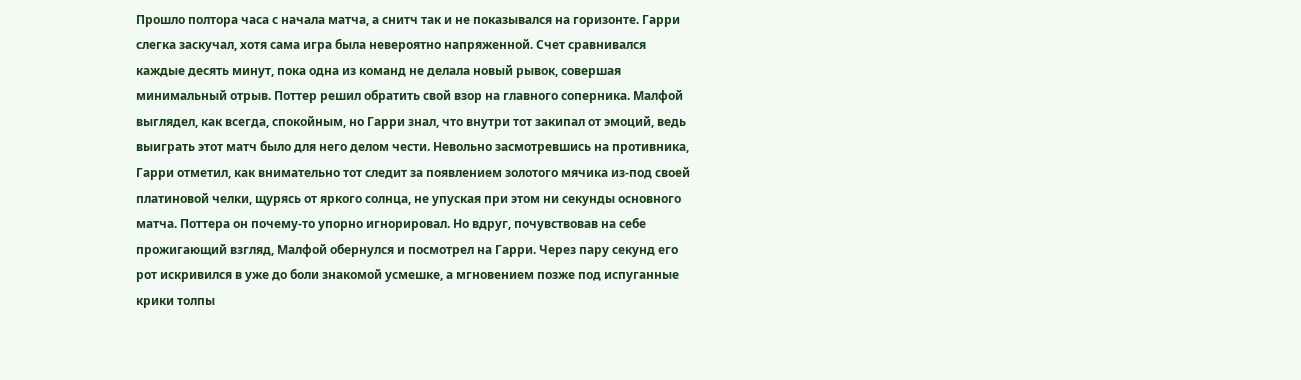Прошло полтора часа с начала матча, а снитч так и не показывался на горизонте. Гарри слегка заскучал, хотя сама игра была невероятно напряженной. Счет сравнивался каждые десять минут, пока одна из команд не делала новый рывок, совершая минимальный отрыв. Поттер решил обратить свой взор на главного соперника. Малфой выглядел, как всегда, спокойным, но Гарри знал, что внутри тот закипал от эмоций, ведь выиграть этот матч было для него делом чести. Невольно засмотревшись на противника, Гарри отметил, как внимательно тот следит за появлением золотого мячика из-под своей платиновой челки, щурясь от яркого солнца, не упуская при этом ни секунды основного матча. Поттера он почему-то упорно игнорировал. Но вдруг, почувствовав на себе прожигающий взгляд, Малфой обернулся и посмотрел на Гарри. Через пару секунд его рот искривился в уже до боли знакомой усмешке, а мгновением позже под испуганные крики толпы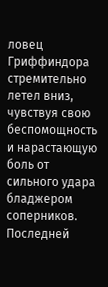ловец Гриффиндора стремительно летел вниз, чувствуя свою беспомощность и нарастающую боль от сильного удара бладжером соперников. Последней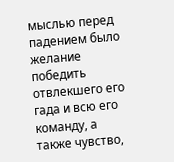мыслью перед падением было желание победить отвлекшего его гада и всю его команду, а также чувство,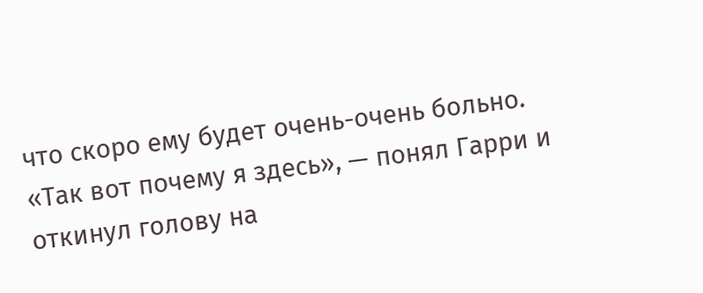что скоро ему будет очень-очень больно.
«Так вот почему я здесь», — понял Гарри и откинул голову на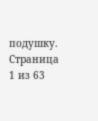подушку.
Страница 1 из 63